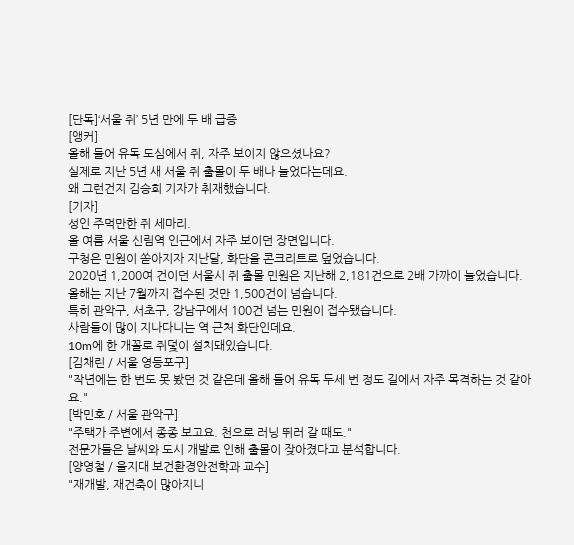[단독]‘서울 쥐’ 5년 만에 두 배 급증
[앵커]
올해 들어 유독 도심에서 쥐, 자주 보이지 않으셨나요?
실제로 지난 5년 새 서울 쥐 출몰이 두 배나 늘었다는데요.
왜 그런건지 김승희 기자가 취재했습니다.
[기자]
성인 주먹만한 쥐 세마리.
올 여름 서울 신림역 인근에서 자주 보이던 장면입니다.
구청은 민원이 쏟아지자 지난달, 화단을 콘크리트로 덮었습니다.
2020년 1,200여 건이던 서울시 쥐 출몰 민원은 지난해 2,181건으로 2배 가까이 늘었습니다.
올해는 지난 7월까지 접수된 것만 1,500건이 넘습니다.
특히 관악구, 서초구, 강남구에서 100건 넘는 민원이 접수됐습니다.
사람들이 많이 지나다니는 역 근처 화단인데요.
10m에 한 개꼴로 쥐덫이 설치돼있습니다.
[김채린 / 서울 영등포구]
"작년에는 한 번도 못 봤던 것 같은데 올해 들어 유독 두세 번 정도 길에서 자주 목격하는 것 같아요."
[박민호 / 서울 관악구]
"주택가 주변에서 종종 보고요. 천으로 러닝 뛰러 갈 때도."
전문가들은 날씨와 도시 개발로 인해 출몰이 잦아졌다고 분석합니다.
[양영철 / 을지대 보건환경안전학과 교수]
"재개발, 재건축이 많아지니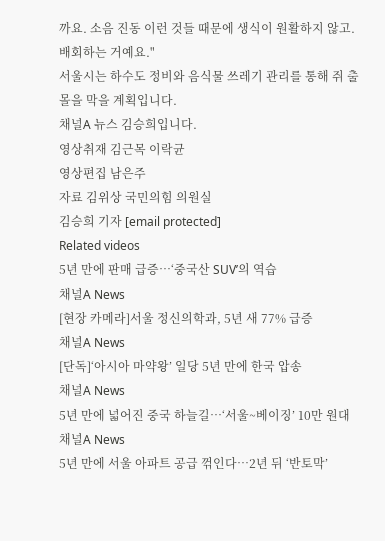까요. 소음 진동 이런 것들 때문에 생식이 원활하지 않고. 배회하는 거예요."
서울시는 하수도 정비와 음식물 쓰레기 관리를 통해 쥐 출몰을 막을 계획입니다.
채널A 뉴스 김승희입니다.
영상취재 김근목 이락균
영상편집 남은주
자료 김위상 국민의힘 의원실
김승희 기자 [email protected]
Related videos
5년 만에 판매 급증…‘중국산 SUV’의 역습
채널A News
[현장 카메라]서울 정신의학과, 5년 새 77% 급증
채널A News
[단독]‘아시아 마약왕’ 일당 5년 만에 한국 압송
채널A News
5년 만에 넓어진 중국 하늘길…‘서울~베이징’ 10만 원대
채널A News
5년 만에 서울 아파트 공급 꺾인다…2년 뒤 ‘반토막’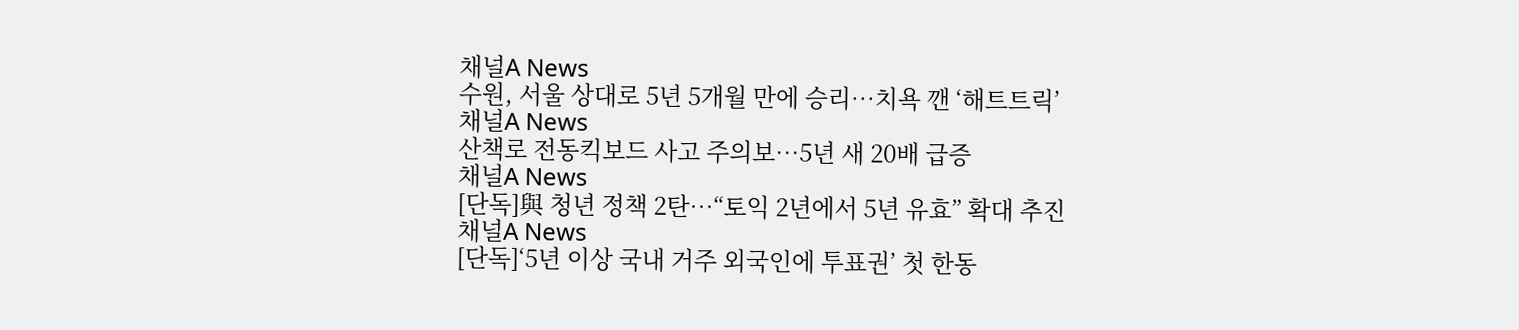채널A News
수원, 서울 상대로 5년 5개월 만에 승리…치욕 깬 ‘해트트릭’
채널A News
산책로 전동킥보드 사고 주의보…5년 새 20배 급증
채널A News
[단독]與 청년 정책 2탄…“토익 2년에서 5년 유효” 확대 추진
채널A News
[단독]‘5년 이상 국내 거주 외국인에 투표권’ 첫 한동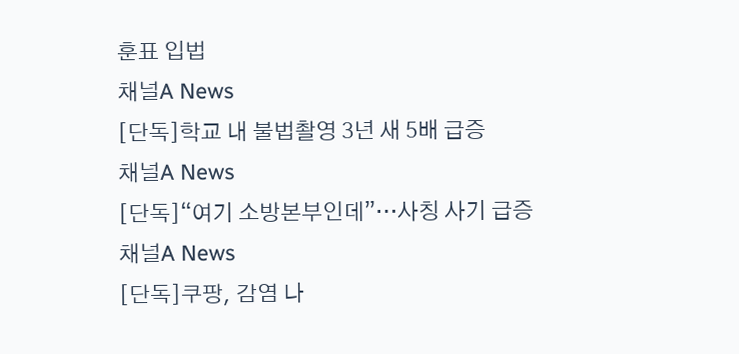훈표 입법
채널A News
[단독]학교 내 불법촬영 3년 새 5배 급증
채널A News
[단독]“여기 소방본부인데”…사칭 사기 급증
채널A News
[단독]쿠팡, 감염 나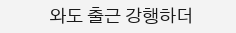와도 출근 강행하더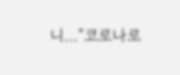니…“코로나로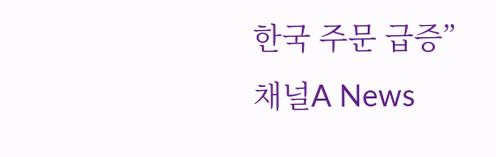한국 주문 급증”
채널A News